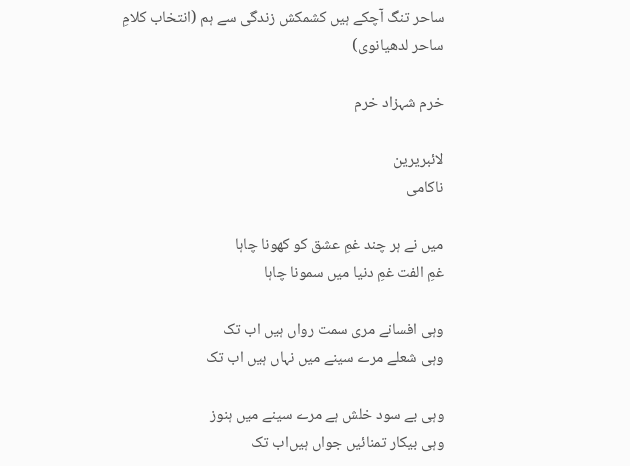ساحر تنگ آچکے ہیں کشمکش زندگی سے ہم (انتخاب کلامِ ساحر لدھیانوی)

خرم شہزاد خرم

لائبریرین
ناکامی

میں نے ہر چند غمِ عشق کو کھونا چاہا
غمِ الفت غمِ دنیا میں سمونا چاہا

وہی افسانے مری سمت رواں ہیں اب تک
وہی شعلے مرے سینے میں نہاں ہیں اب تک

وہی بے سود خلش ہے مرے سینے میں ہنوز
وہی بیکار تمنائیں جواں ہیں‌اب تک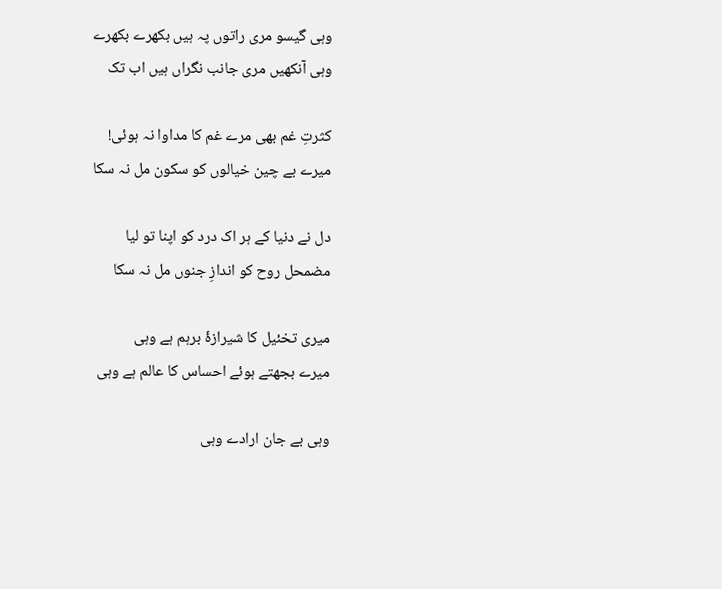وہی گیسو مری راتوں پہ ہیں بکھرے بکھرے
وہی آنکھیں مری جانب نگراں ہیں اب تک

کثرتِ غم بھی مرے غم کا مداوا نہ ہوئی!
میرے بے چین خیالوں کو سکون مل نہ سکا

دل نے دنیا کے ہر اک درد کو اپنا تو لیا
مضمحل روح کو اندازِ جنوں مل نہ سکا

میری تخئیل کا شیرازۂ برہم ہے وہی
میرے بجھتے ہوئے احساس کا عالم ہے وہی

وہی بے جان ارادے وہی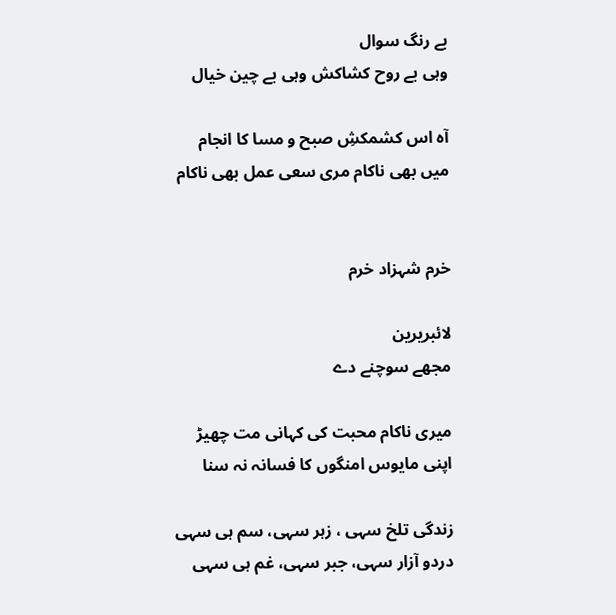بے رنگ سوال
وہی بے روح کشاکش وہی بے چین خیال

آہ اس کشمکشِ صبح و مسا کا انجام
میں بھی ناکام مری سعی عمل بھی ناکام


خرم شہزاد خرم

لائبریرین
مجھے سوچنے دے

میری ناکام محبت کی کہانی مت چھیڑ
اپنی مایوس امنگوں کا فسانہ نہ سنا

زندگی تلخ سہی ، زہر سہی، سم ہی سہی
دردو آزار سہی، جبر سہی، غم ہی سہی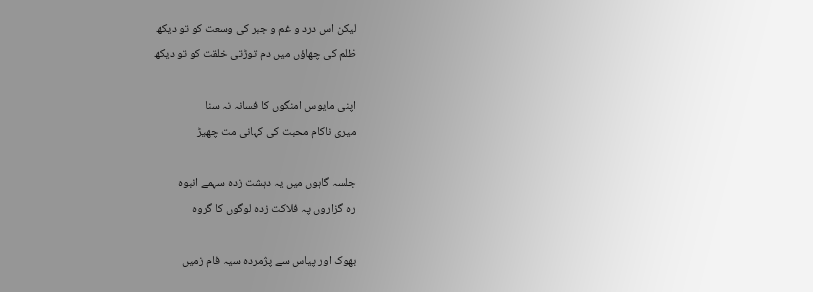لیکن اس درد و غم و جبر کی وسعت کو تو دیکھ
ظلم کی چھاؤں میں دم توڑتی خلقت کو تو دیکھ

اپنی مایوس امنگوں کا فسانہ نہ سنا
میری ناکام محبت کی کہانی مت چھیڑ

جلسہ گاہوں میں یہ دہشت زدہ سہمے انبوہ
رہ گزاروں پہ فلاکت زدہ لوگوں کا گروہ

بھوک اور پیاس سے پژمردہ سیہ فام زمیں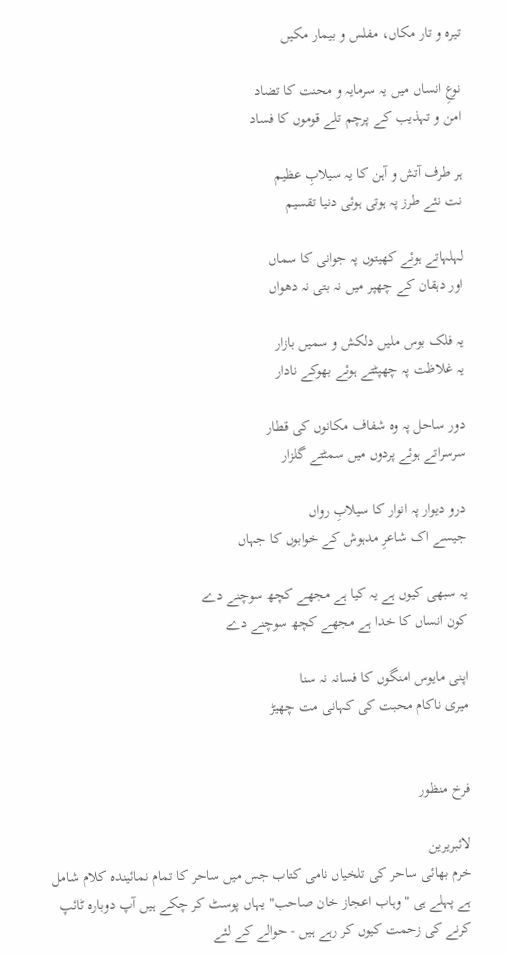تیرہ و تار مکاں، مفلس و بیمار مکیں

نوعِ انساں میں یہ سرمایہ و محنت کا تضاد
امن و تہذیب کے پرچم تلے قوموں کا فساد

ہر طرف آتش و آہن کا یہ سیلابِ عظیم
نت نئے طرز پہ ہوتی ہوئی دنیا تقسیم

لہلہاتے ہوئے کھیتوں پہ جوانی کا سماں
اور دہقان کے چھپر میں نہ بتی نہ دھواں

یہ فلک بوس ملیں دلکش و سمیں بازار
یہ غلاظت پہ چھپٹتے ہوئے بھوکے نادار

دور ساحل پہ وہ شفاف مکانوں کی قطار
سرسراتے ہوئے پردوں میں سمٹتے گلزار

درو دیوار پہ انوار کا سیلابِ رواں
جیسے اک شاعرِ مدہوش کے خوابوں کا جہاں

یہ سبھی کیوں ہے یہ کیا ہے مجھے کچھ سوچنے دے
کون انساں کا خدا ہے مجھے کچھ سوچنے دے

اپنی مایوس امنگوں کا فسانہ نہ سنا
میری ناکام محبت کی کہانی مت چھیڑ


فرخ منظور

لائبریرین
خرم بھائی ساحر کی تلخیاں نامی کتاب جس میں ساحر کا تمام نمائیندہ کلام شامل ہے پہلے ہی "وہاب اعجاز خان صاحب" یہاں پوسٹ کر چکے ہیں آپ دوبارہ ٹائپ کرنے کی زحمت کیوں کر رہے ہیں - حوالے کے لئے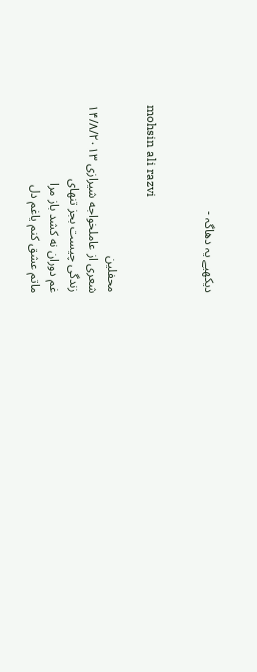دیکھیے یہ دھاگہ -


mohsin ali razvi

محفلین
شعری از عاملخواجه شیرازی ۱۴/۸/۲۰۱۳
زندگی چیست بجز تنهای
غم دوران نه کشد باز مرا
ماتم عشق کنم یاغم دل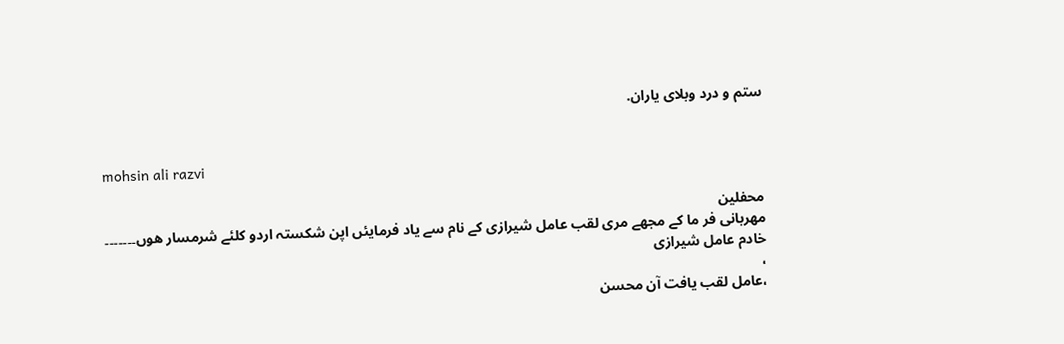ستم و درد وبلای یاران.


mohsin ali razvi

محفلین
مھربانی فر ما کے مجھے مری لقب عامل شیرازی کے نام سے یاد فرمایئں اپن شکستہ اردو کلئے شرمسار ھوں۔۔۔۔۔۔۔ خادم عامل شیرازی
،
،عامل لقب یافت آن محسن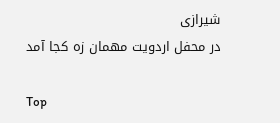شیرازی
در محفل اردویت مھمان زہ کجا آمد

Top